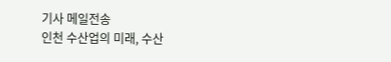기사 메일전송
인천 수산업의 미래, 수산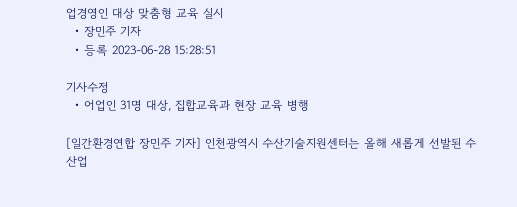업경영인 대상 맞춤형 교육 실시
  • 장민주 기자
  • 등록 2023-06-28 15:28:51

기사수정
  • 어업인 31명 대상, 집합교육과 현장 교육 병행

[일간환경연합 장민주 기자] 인천광역시 수산기술지원센터는 올해 새롭게 선발된 수산업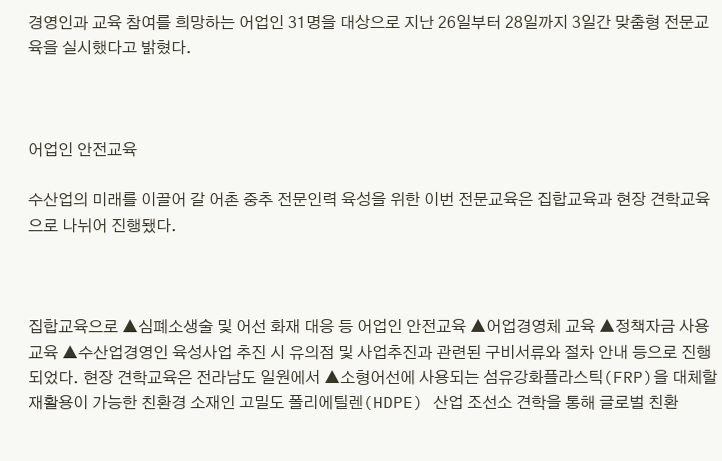경영인과 교육 참여를 희망하는 어업인 31명을 대상으로 지난 26일부터 28일까지 3일간 맞춤형 전문교육을 실시했다고 밝혔다.



어업인 안전교육

수산업의 미래를 이끌어 갈 어촌 중추 전문인력 육성을 위한 이번 전문교육은 집합교육과 현장 견학교육으로 나뉘어 진행됐다.



집합교육으로 ▲심폐소생술 및 어선 화재 대응 등 어업인 안전교육 ▲어업경영체 교육 ▲정책자금 사용 교육 ▲수산업경영인 육성사업 추진 시 유의점 및 사업추진과 관련된 구비서류와 절차 안내 등으로 진행되었다. 현장 견학교육은 전라남도 일원에서 ▲소형어선에 사용되는 섬유강화플라스틱(FRP)을 대체할 재활용이 가능한 친환경 소재인 고밀도 폴리에틸렌(HDPE) 산업 조선소 견학을 통해 글로벌 친환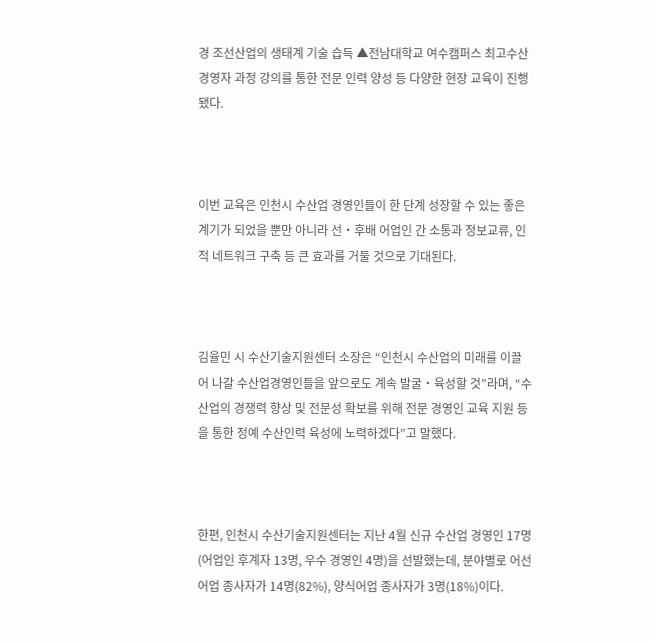경 조선산업의 생태계 기술 습득 ▲전남대학교 여수캠퍼스 최고수산경영자 과정 강의를 통한 전문 인력 양성 등 다양한 현장 교육이 진행됐다.



이번 교육은 인천시 수산업 경영인들이 한 단계 성장할 수 있는 좋은 계기가 되었을 뿐만 아니라 선‧후배 어업인 간 소통과 정보교류, 인적 네트워크 구축 등 큰 효과를 거둘 것으로 기대된다.



김율민 시 수산기술지원센터 소장은 “인천시 수산업의 미래를 이끌어 나갈 수산업경영인들을 앞으로도 계속 발굴‧육성할 것”라며, “수산업의 경쟁력 향상 및 전문성 확보를 위해 전문 경영인 교육 지원 등을 통한 정예 수산인력 육성에 노력하겠다”고 말했다.



한편, 인천시 수산기술지원센터는 지난 4월 신규 수산업 경영인 17명(어업인 후계자 13명, 우수 경영인 4명)을 선발했는데, 분야별로 어선어업 종사자가 14명(82%), 양식어업 종사자가 3명(18%)이다.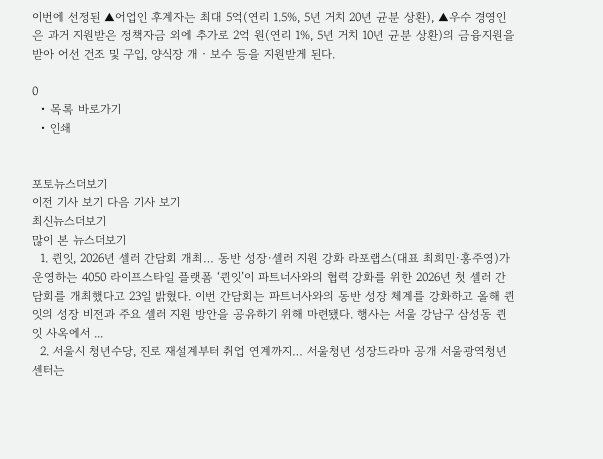이번에 선정된 ▲어업인 후계자는 최대 5억(연리 1.5%, 5년 거치 20년 균분 상환), ▲우수 경영인은 과거 지원받은 정책자금 외에 추가로 2억 원(연리 1%, 5년 거치 10년 균분 상환)의 금융지원을 받아 어선 건조 및 구입, 양식장 개‧보수 등을 지원받게 된다.

0
  • 목록 바로가기
  • 인쇄


포토뉴스더보기
이전 기사 보기 다음 기사 보기
최신뉴스더보기
많이 본 뉴스더보기
  1. 퀸잇, 2026년 셀러 간담회 개최… 동반 성장·셀러 지원 강화 라포랩스(대표 최희민·홍주영)가 운영하는 4050 라이프스타일 플랫폼 ‘퀸잇’이 파트너사와의 협력 강화를 위한 2026년 첫 셀러 간담회를 개최했다고 23일 밝혔다. 이번 간담회는 파트너사와의 동반 성장 체계를 강화하고 올해 퀸잇의 성장 비전과 주요 셀러 지원 방안을 공유하기 위해 마련됐다. 행사는 서울 강남구 삼성동 퀸잇 사옥에서 ...
  2. 서울시 청년수당, 진로 재설계부터 취업 연계까지… 서울청년 성장드라마 공개 서울광역청년센터는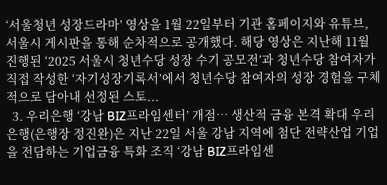‘서울청년 성장드라마’ 영상을 1월 22일부터 기관 홈페이지와 유튜브, 서울시 게시판을 통해 순차적으로 공개했다. 해당 영상은 지난해 11월 진행된 ‘2025 서울시 청년수당 성장 수기 공모전’과 청년수당 참여자가 직접 작성한 ‘자기성장기록서’에서 청년수당 참여자의 성장 경험을 구체적으로 담아내 선정된 스토...
  3. 우리은행 ‘강남 BIZ프라임센터’ 개점… 생산적 금융 본격 확대 우리은행(은행장 정진완)은 지난 22일 서울 강남 지역에 첨단 전략산업 기업을 전담하는 기업금융 특화 조직 ‘강남 BIZ프라임센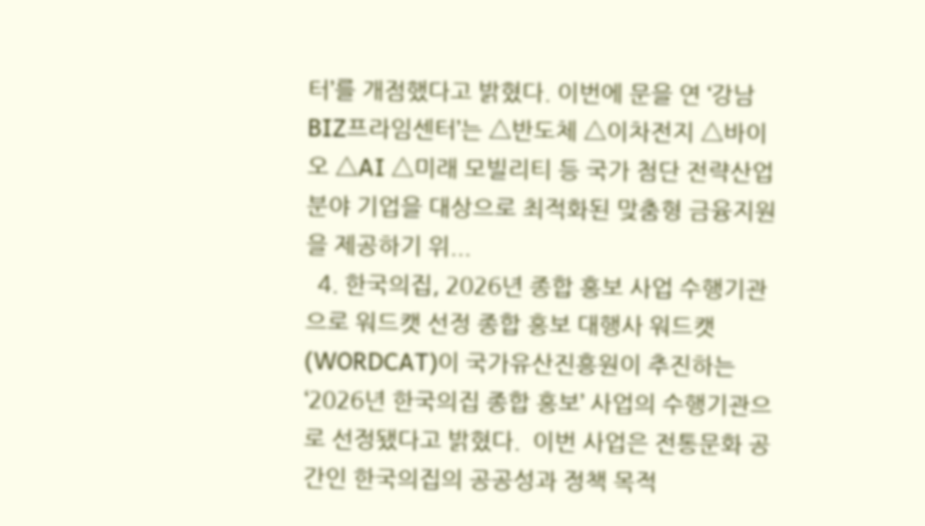터’를 개점했다고 밝혔다. 이번에 문을 연 ‘강남 BIZ프라임센터’는 △반도체 △이차전지 △바이오 △AI △미래 모빌리티 등 국가 첨단 전략산업 분야 기업을 대상으로 최적화된 맞춤형 금융지원을 제공하기 위...
  4. 한국의집, 2026년 종합 홍보 사업 수행기관으로 워드캣 선정 종합 홍보 대행사 워드캣(WORDCAT)이 국가유산진흥원이 추진하는 ‘2026년 한국의집 종합 홍보’ 사업의 수행기관으로 선정됐다고 밝혔다.  이번 사업은 전통문화 공간인 한국의집의 공공성과 정책 목적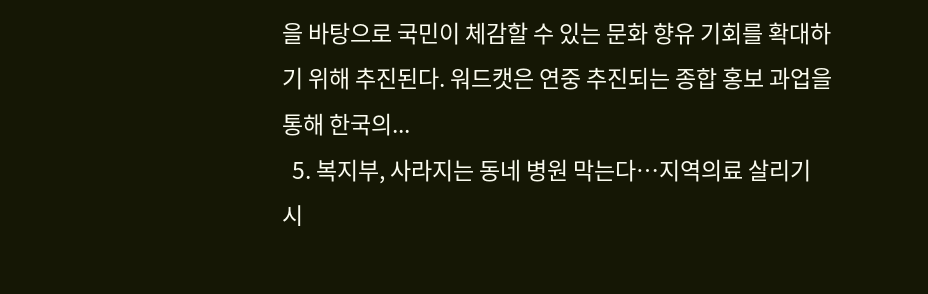을 바탕으로 국민이 체감할 수 있는 문화 향유 기회를 확대하기 위해 추진된다. 워드캣은 연중 추진되는 종합 홍보 과업을 통해 한국의...
  5. 복지부, 사라지는 동네 병원 막는다…지역의료 살리기 시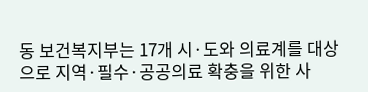동 보건복지부는 17개 시·도와 의료계를 대상으로 지역·필수·공공의료 확충을 위한 사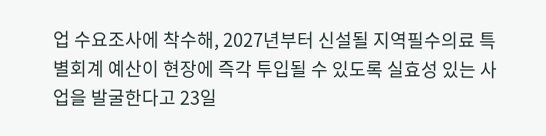업 수요조사에 착수해, 2027년부터 신설될 지역필수의료 특별회계 예산이 현장에 즉각 투입될 수 있도록 실효성 있는 사업을 발굴한다고 23일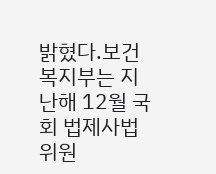밝혔다.보건복지부는 지난해 12월 국회 법제사법위원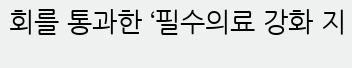회를 통과한 ‘필수의료 강화 지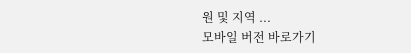원 및 지역 ...
모바일 버전 바로가기